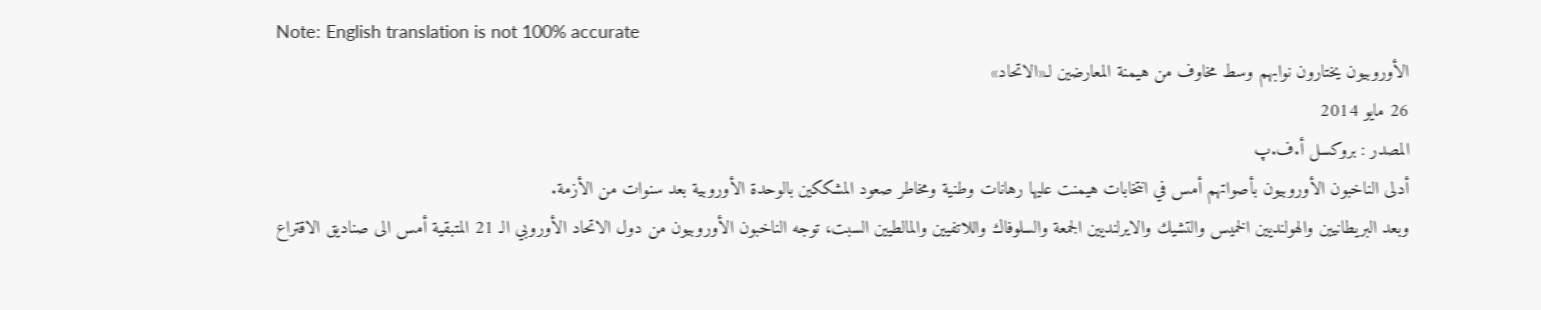Note: English translation is not 100% accurate
الأوروبيون يختارون نوابهم وسط مخاوف من هيمنة المعارضين لـ«الاتحاد»
26 مايو 2014
المصدر : بروكسل أ.ف.پ
أدلى الناخبون الأوروبيون بأصواتهم أمس في انتخابات هيمنت عليها رهانات وطنية ومخاطر صعود المشككين بالوحدة الأوروبية بعد سنوات من الأزمة.
وبعد البريطانيين والهولنديين الخميس والتشيك والايرلنديين الجمعة والسلوفاك واللاتفيين والمالطيين السبت، توجه الناخبون الأوروبيون من دول الاتحاد الأوروبي الـ 21 المتبقية أمس الى صناديق الاقتراع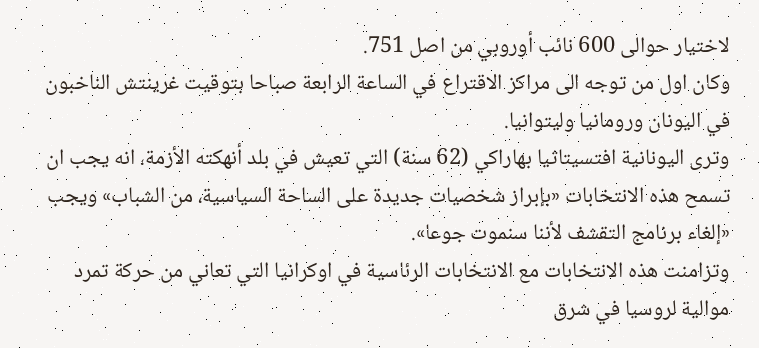لاختيار حوالى 600 نائب أوروبي من اصل 751.
وكان اول من توجه الى مراكز الاقتراع في الساعة الرابعة صباحا بتوقيت غرينتش الناخبون في اليونان ورومانيا وليتوانيا.
وترى اليونانية افتسيتاثيا بهاراكي (62 سنة) التي تعيش في بلد أنهكته الأزمة، انه يجب ان تسمح هذه الانتخابات «بإبراز شخصيات جديدة على الساحة السياسية، من الشباب» ويجب «إلغاء برنامج التقشف لأننا سنموت جوعا».
وتزامنت هذه الانتخابات مع الانتخابات الرئاسية في اوكرانيا التي تعاني من حركة تمرد موالية لروسيا في شرق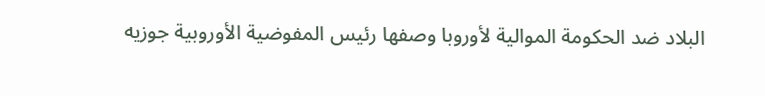البلاد ضد الحكومة الموالية لأوروبا وصفها رئيس المفوضية الأوروبية جوزيه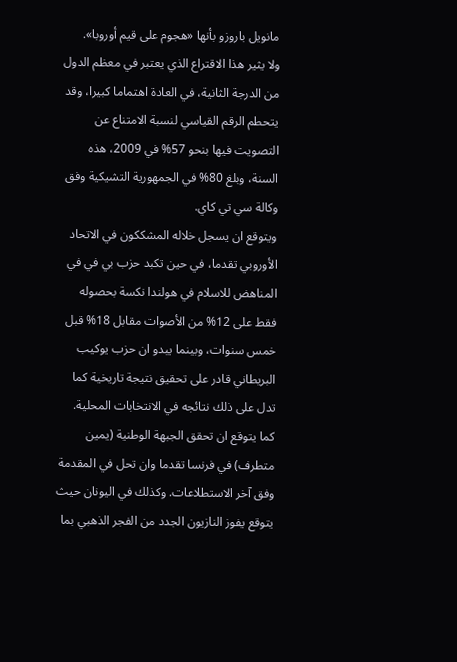مانويل باروزو بأنها «هجوم على قيم أوروبا».
ولا يثير هذا الاقتراع الذي يعتبر في معظم الدول من الدرجة الثانية، في العادة اهتماما كبيرا، وقد يتحطم الرقم القياسي لنسبة الامتناع عن التصويت فيها بنحو 57% في 2009، هذه السنة، وبلغ 80% في الجمهورية التشيكية وفق وكالة سي تي كاي.
ويتوقع ان يسجل خلاله المشككون في الاتحاد الأوروبي تقدما، في حين تكبد حزب بي في في المناهض للاسلام في هولندا نكسة بحصوله فقط على 12% من الأصوات مقابل 18% قبل خمس سنوات، وبينما يبدو ان حزب يوكيب البريطاني قادر على تحقيق نتيجة تاريخية كما تدل على ذلك نتائجه في الانتخابات المحلية.
كما يتوقع ان تحقق الجبهة الوطنية (يمين متطرف) في فرنسا تقدما وان تحل في المقدمة وفق آخر الاستطلاعات. وكذلك في اليونان حيث يتوقع يفوز النازيون الجدد من الفجر الذهبي بما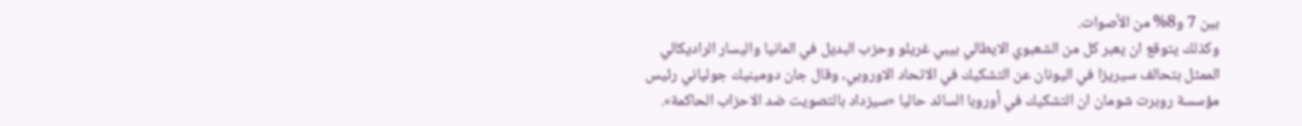بين 7 و8% من الأصوات.
وكذلك يتوقع ان يعبر كل من الشعبوي الايطالي بيبي غريلو وحزب البديل في المانيا واليسار الراديكالي الممثل بتحالف سيريزا في اليونان عن التشكيك في الاتحاد الاوروبي، وقال جان دومينيك جولياني رئيس مؤسسة روبرت شومان ان التشكيك في أوروبا السائد حاليا «سيزداد بالتصويت ضد الاحزاب الحاكمة».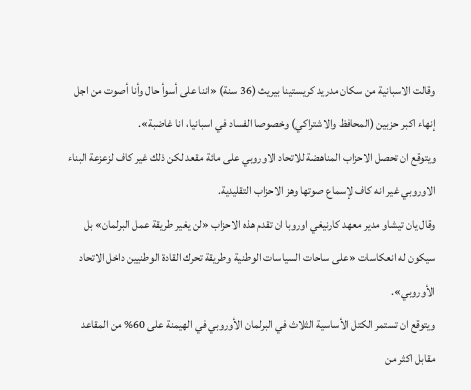وقالت الاسبانية من سكان مدريد كريستينا بيريث (36 سنة) «اننا على أسوأ حال وأنا أصوت من اجل إنهاء اكبر حزبين (المحافظ والاشتراكي) وخصوصا الفساد في اسبانيا، انا غاضبة».
ويتوقع ان تحصل الاحزاب المناهضة للاتحاد الاوروبي على مائة مقعد لكن ذلك غير كاف لزعزعة البناء الاوروبي غير انه كاف لإسماع صوتها وهز الاحزاب التقليدية.
وقال يان تيشاو مدير معهد كارنيغي اوروبا ان تقدم هذه الاحزاب «لن يغير طريقة عمل البرلمان» بل سيكون له انعكاسات «على ساحات السياسات الوطنية وطريقة تحرك القادة الوطنيين داخل الاتحاد الأوروبي».
ويتوقع ان تستمر الكتل الأساسية الثلاث في البرلمان الأوروبي في الهيمنة على 60% من المقاعد مقابل اكثر من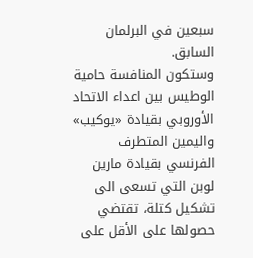سبعين في البرلمان السابق.
وستكون المنافسة حامية الوطيس بين اعداء الاتحاد الأوروبي بقيادة «يوكيب» واليمين المتطرف الفرنسي بقيادة مارين لوبن التي تسعى الى تشكيل كتلة، تقتضي حصولها على الأقل على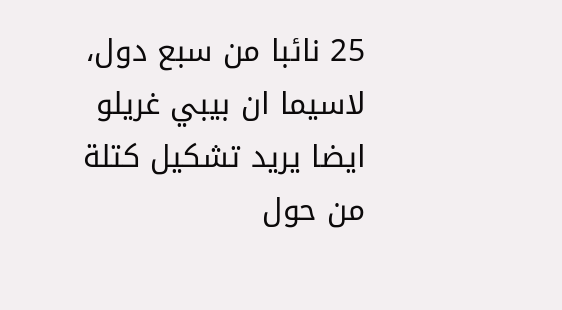25 نائبا من سبع دول، لاسيما ان بيبي غريلو ايضا يريد تشكيل كتلة من حول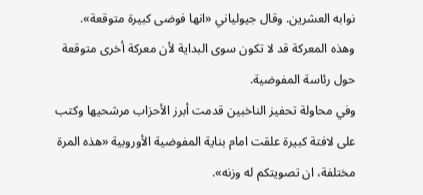نوابه العشرين. وقال جيولياني «انها فوضى كبيرة متوقعة».
وهذه المعركة قد لا تكون سوى البداية لأن معركة أخرى متوقعة حول رئاسة المفوضية.
وفي محاولة تحفيز الناخبين قدمت أبرز الأحزاب مرشحيها وكتب على لافتة كبيرة علقت امام بناية المفوضية الأوروبية «هذه المرة مختلفة، ان تصويتكم له وزنه».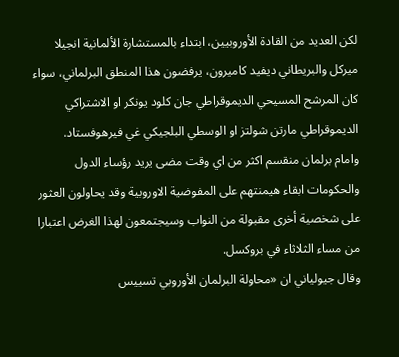لكن العديد من القادة الأوروبيين، ابتداء بالمستشارة الألمانية انجيلا ميركل والبريطاني ديفيد كاميرون، يرفضون هذا المنطق البرلماني، سواء كان المرشح المسيحي الديموقراطي جان كلود يونكر او الاشتراكي الديموقراطي مارتن شولتز او الوسطي البلجيكي غي فيرهوفستاد.
وامام برلمان منقسم اكثر من اي وقت مضى يريد رؤساء الدول والحكومات ابقاء هيمنتهم على المفوضية الاوروبية وقد يحاولون العثور على شخصية أخرى مقبولة من النواب وسيجتمعون لهذا الغرض اعتبارا من مساء الثلاثاء في بروكسل.
وقال جيولياني ان «محاولة البرلمان الأوروبي تسييس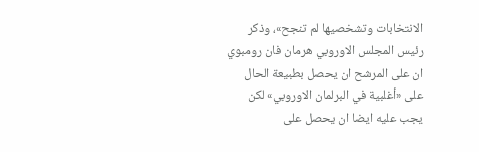الانتخابات وتشخصيها لم تنجح»، وذكر رئيس المجلس الاوروبي هرمان فان رومبوي ان على المرشح ان يحصل بطبيعة الحال على «أغلبية في البرلمان الاوروبي» لكن يجب عليه ايضا ان يحصل على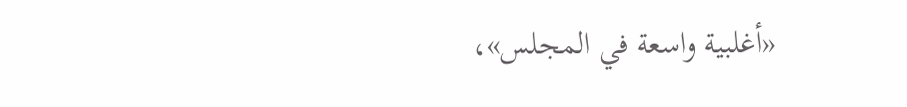«أغلبية واسعة في المجلس»،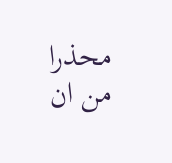محذرا من ان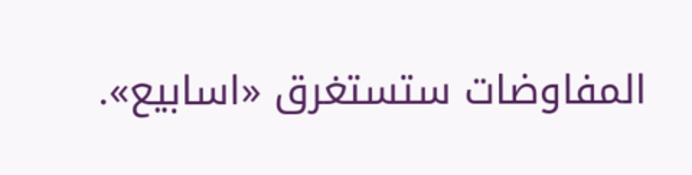المفاوضات ستستغرق «اسابيع».